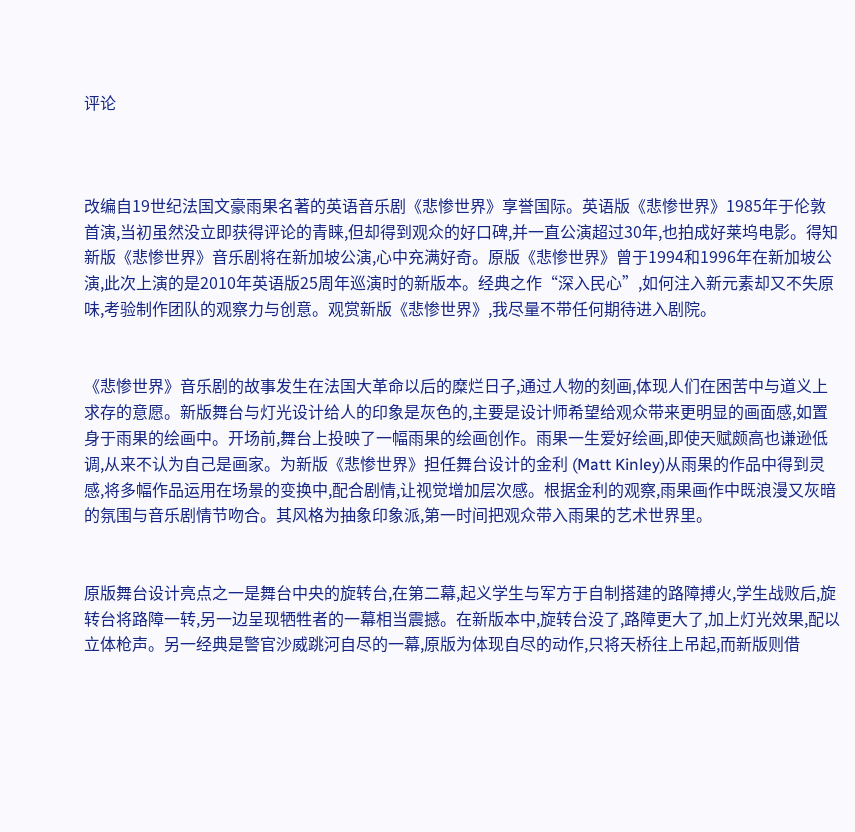评论



改编自19世纪法国文豪雨果名著的英语音乐剧《悲惨世界》享誉国际。英语版《悲惨世界》1985年于伦敦首演,当初虽然没立即获得评论的青睐,但却得到观众的好口碑,并一直公演超过30年,也拍成好莱坞电影。得知新版《悲惨世界》音乐剧将在新加坡公演,心中充满好奇。原版《悲惨世界》曾于1994和1996年在新加坡公演,此次上演的是2010年英语版25周年巡演时的新版本。经典之作“深入民心”,如何注入新元素却又不失原味,考验制作团队的观察力与创意。观赏新版《悲惨世界》,我尽量不带任何期待进入剧院。


《悲惨世界》音乐剧的故事发生在法国大革命以后的糜烂日子,通过人物的刻画,体现人们在困苦中与道义上求存的意愿。新版舞台与灯光设计给人的印象是灰色的,主要是设计师希望给观众带来更明显的画面感,如置身于雨果的绘画中。开场前,舞台上投映了一幅雨果的绘画创作。雨果一生爱好绘画,即使天赋颇高也谦逊低调,从来不认为自己是画家。为新版《悲惨世界》担任舞台设计的金利 (Matt Kinley)从雨果的作品中得到灵感,将多幅作品运用在场景的变换中,配合剧情,让视觉增加层次感。根据金利的观察,雨果画作中既浪漫又灰暗的氛围与音乐剧情节吻合。其风格为抽象印象派,第一时间把观众带入雨果的艺术世界里。


原版舞台设计亮点之一是舞台中央的旋转台,在第二幕,起义学生与军方于自制搭建的路障搏火,学生战败后,旋转台将路障一转,另一边呈现牺牲者的一幕相当震撼。在新版本中,旋转台没了,路障更大了,加上灯光效果,配以立体枪声。另一经典是警官沙威跳河自尽的一幕,原版为体现自尽的动作,只将天桥往上吊起,而新版则借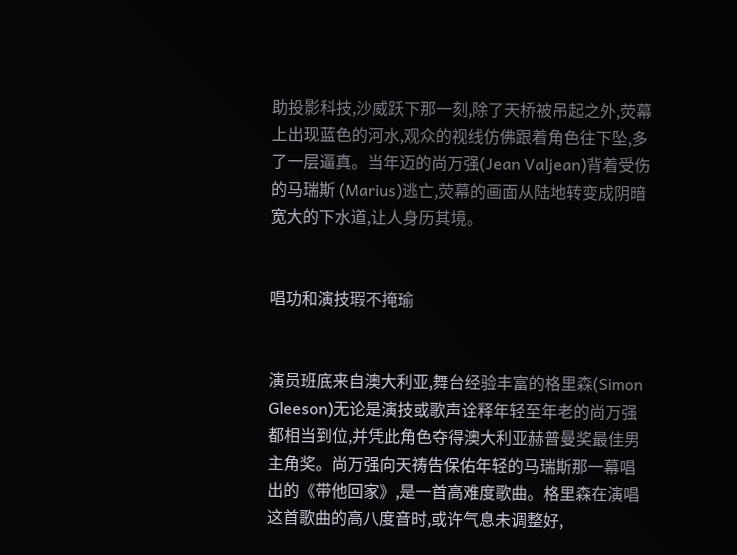助投影科技,沙威跃下那一刻,除了天桥被吊起之外,荧幕上出现蓝色的河水,观众的视线仿佛跟着角色往下坠,多了一层逼真。当年迈的尚万强(Jean Valjean)背着受伤的马瑞斯 (Marius)逃亡,荧幕的画面从陆地转变成阴暗宽大的下水道,让人身历其境。


唱功和演技瑕不掩瑜


演员班底来自澳大利亚,舞台经验丰富的格里森(Simon Gleeson)无论是演技或歌声诠释年轻至年老的尚万强都相当到位,并凭此角色夺得澳大利亚赫普曼奖最佳男主角奖。尚万强向天祷告保佑年轻的马瑞斯那一幕唱出的《带他回家》,是一首高难度歌曲。格里森在演唱这首歌曲的高八度音时,或许气息未调整好,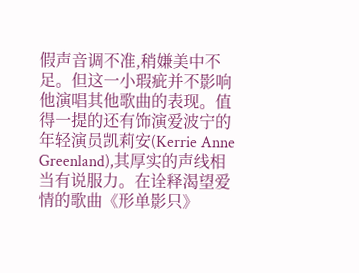假声音调不准,稍嫌美中不足。但这一小瑕疵并不影响他演唱其他歌曲的表现。值得一提的还有饰演爱波宁的年轻演员凯莉安(Kerrie Anne Greenland),其厚实的声线相当有说服力。在诠释渴望爱情的歌曲《形单影只》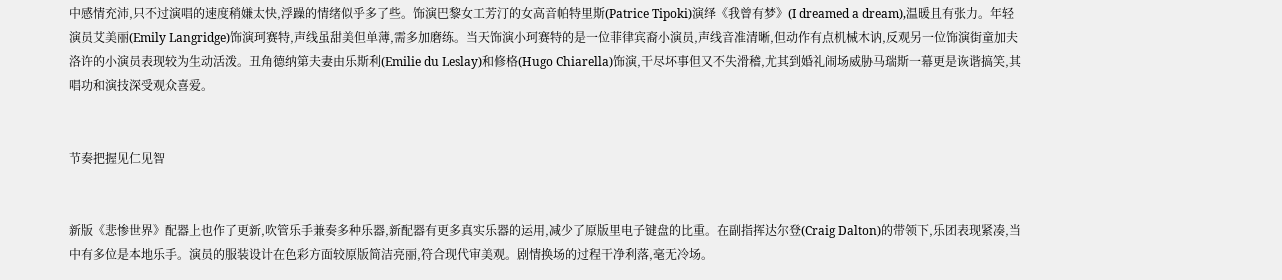中感情充沛,只不过演唱的速度稍嫌太快,浮躁的情绪似乎多了些。饰演巴黎女工芳汀的女高音帕特里斯(Patrice Tipoki)演绎《我曾有梦》(I dreamed a dream),温暖且有张力。年轻演员艾美丽(Emily Langridge)饰演珂赛特,声线虽甜美但单薄,需多加磨练。当天饰演小珂赛特的是一位菲律宾裔小演员,声线音准清晰,但动作有点机械木讷,反观另一位饰演街童加夫洛许的小演员表现较为生动活泼。丑角德纳第夫妻由乐斯利(Emilie du Leslay)和修格(Hugo Chiarella)饰演,干尽坏事但又不失滑稽,尤其到婚礼闹场威胁马瑞斯一幕更是诙谐搞笑,其唱功和演技深受观众喜爱。


节奏把握见仁见智


新版《悲惨世界》配器上也作了更新,吹管乐手兼奏多种乐器,新配器有更多真实乐器的运用,减少了原版里电子键盘的比重。在副指挥达尔登(Craig Dalton)的带领下,乐团表现紧凑,当中有多位是本地乐手。演员的服装设计在色彩方面较原版简洁亮丽,符合现代审美观。剧情换场的过程干净利落,毫无冷场。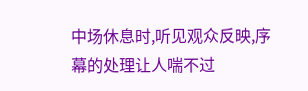中场休息时,听见观众反映,序幕的处理让人喘不过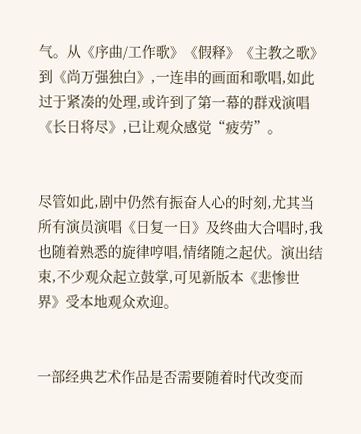气。从《序曲/工作歌》《假释》《主教之歌》到《尚万强独白》,一连串的画面和歌唱,如此过于紧凑的处理,或许到了第一幕的群戏演唱《长日将尽》,已让观众感觉“疲劳”。


尽管如此,剧中仍然有振奋人心的时刻,尤其当所有演员演唱《日复一日》及终曲大合唱时,我也随着熟悉的旋律哼唱,情绪随之起伏。演出结束,不少观众起立鼓掌,可见新版本《悲惨世界》受本地观众欢迎。


一部经典艺术作品是否需要随着时代改变而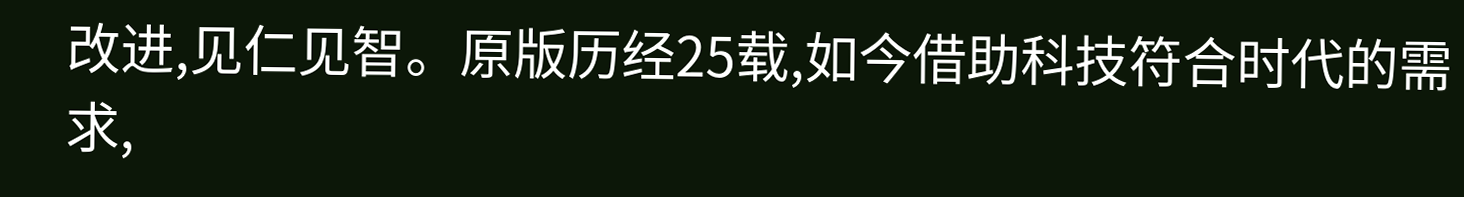改进,见仁见智。原版历经25载,如今借助科技符合时代的需求,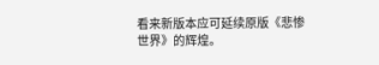看来新版本应可延续原版《悲惨世界》的辉煌。